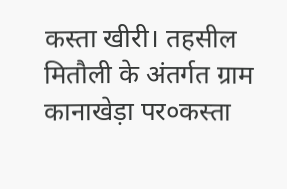कस्ता खीरी। तहसील मितौली के अंतर्गत ग्राम कानाखेड़ा पर०कस्ता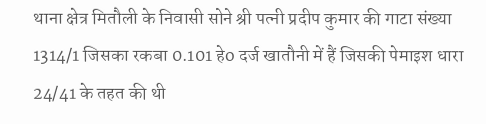थाना क्षेत्र मितौली के निवासी सोने श्री पत्नी प्रदीप कुमार की गाटा संख्या 1314/1 जिसका रकबा 0.101 हेo दर्ज खातौनी में हैं जिसकी पेमाइश धारा 24/41 के तहत की थी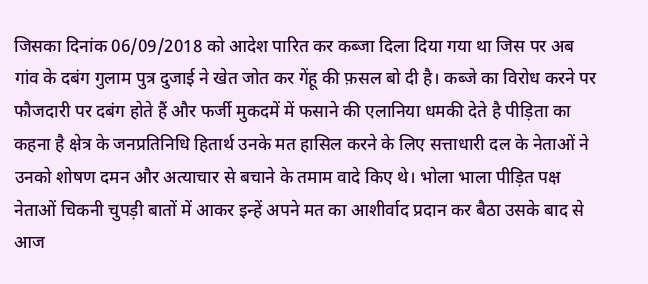जिसका दिनांक 06/09/2018 को आदेश पारित कर कब्जा दिला दिया गया था जिस पर अब गांव के दबंग गुलाम पुत्र दुजाई ने खेत जोत कर गेंहू की फ़सल बो दी है। कब्जे का विरोध करने पर फौजदारी पर दबंग होते हैं और फर्जी मुकदमें में फसाने की एलानिया धमकी देते है पीड़िता का कहना है क्षेत्र के जनप्रतिनिधि हितार्थ उनके मत हासिल करने के लिए सत्ताधारी दल के नेताओं ने उनको शोषण दमन और अत्याचार से बचाने के तमाम वादे किए थे। भोला भाला पीड़ित पक्ष नेताओं चिकनी चुपड़ी बातों में आकर इन्हें अपने मत का आशीर्वाद प्रदान कर बैठा उसके बाद से आज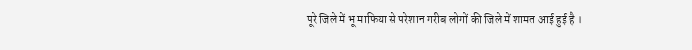पूरे जिले में भू माफिया से परेशान गरीब लोगों की जिले में शामत आई हुई है ।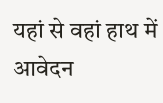यहां से वहां हाथ में आवेदन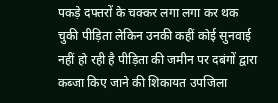पकड़े दफ्तरों के चक्कर लगा लगा कर थक चुकी पीड़िता लेकिन उनकी कहीं कोई सुनवाई नहीं हो रही है पीड़िता की जमीन पर दबंगों द्वारा कब्जा किए जाने की शिकायत उपजिला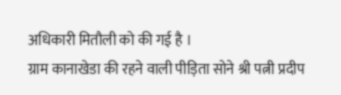अधिकारी मितौली को की गई है ।
ग्राम कानाखेडा की रहने वाली पीड़िता सोने श्री पत्नी प्रदीप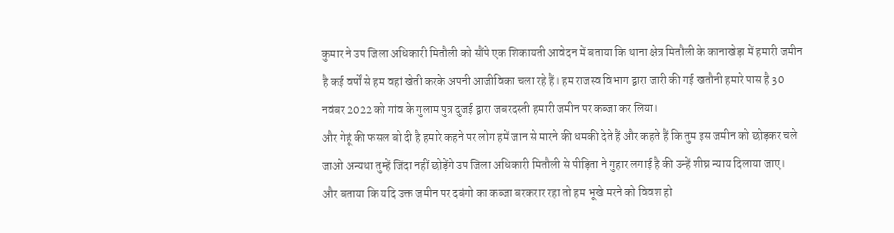कुमार ने उप जिला अधिकारी मितौली को सौंपे एक शिकायती आवेदन में बताया कि थाना क्षेत्र मितौली के कानाखेड़ा में हमारी जमीन है कई वर्षों से हम वहां खेती करके अपनी आजीविका चला रहे हैं। हम राजस्व विभाग द्वारा जारी की गई खतौनी हमारे पास है 30 नवंबर 2022 को गांव के गुलाम पुत्र दुजई द्वारा जबरदस्ती हमारी जमीन पर कब्जा कर लिया।
और गेहूं की फसल बो दी है हमारे कहने पर लोग हमें जान से मारने की धमकी देते हैं और कहते हैं कि तुम इस जमीन को छोड़कर चले जाओ अन्यथा तुम्हें जिंदा नहीं छोड़ेंगे उप जिला अधिकारी मितौली से पीड़िता ने गुहार लगाई है की उन्हें शीघ्र न्याय दिलाया जाए।
और बताया कि यदि उक्त जमीन पर दबंगो का कब्जा बरकरार रहा तो हम भूखे मरने को विवश हो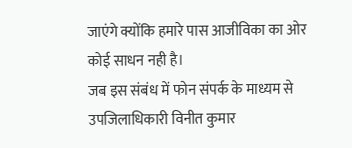जाएंगे क्योंकि हमारे पास आजीविका का ओर कोई साधन नही है।
जब इस संबंध में फोन संपर्क के माध्यम से उपजिलाधिकारी विनीत कुमार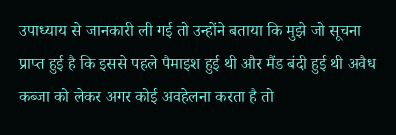उपाध्याय से जानकारी ली गई तो उन्होंने बताया कि मुझे जो सूचना प्राप्त हुई है कि इससे पहले पैमाइश हुई थी और मैंड बंदी हुई थी अवैध कब्जा को लेकर अगर कोई अवहेलना करता है तो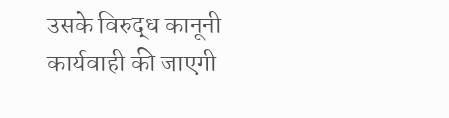उसके विरुद्ध कानूनी कार्यवाही की जाएगी